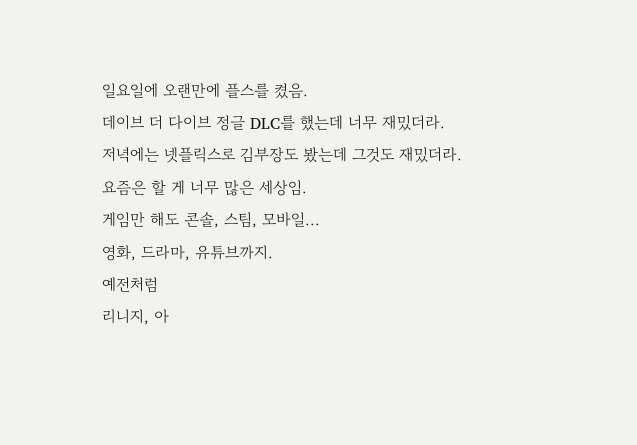일요일에 오랜만에 플스를 켰음.
데이브 더 다이브 정글 DLC를 했는데 너무 재밌더라.
저녁에는 넷플릭스로 김부장도 봤는데 그것도 재밌더라.
요즘은 할 게 너무 많은 세상임.
게임만 해도 콘솔, 스팀, 모바일...
영화, 드라마, 유튜브까지.
예전처럼
리니지, 아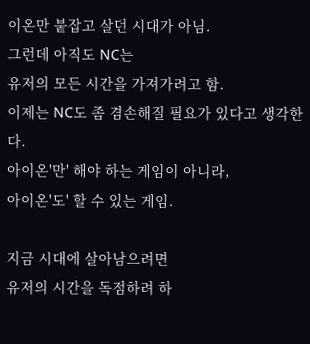이온만 붙잡고 살던 시대가 아님.
그런데 아직도 NC는
유저의 모든 시간을 가져가려고 함.
이제는 NC도 좀 겸손해질 필요가 있다고 생각한다.
아이온'만' 해야 하는 게임이 아니라,
아이온'도' 할 수 있는 게임.

지금 시대에 살아남으려면
유저의 시간을 독점하려 하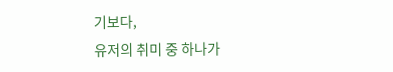기보다,
유저의 취미 중 하나가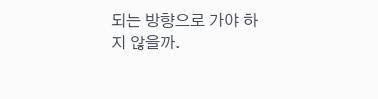되는 방향으로 가야 하지 않을까.